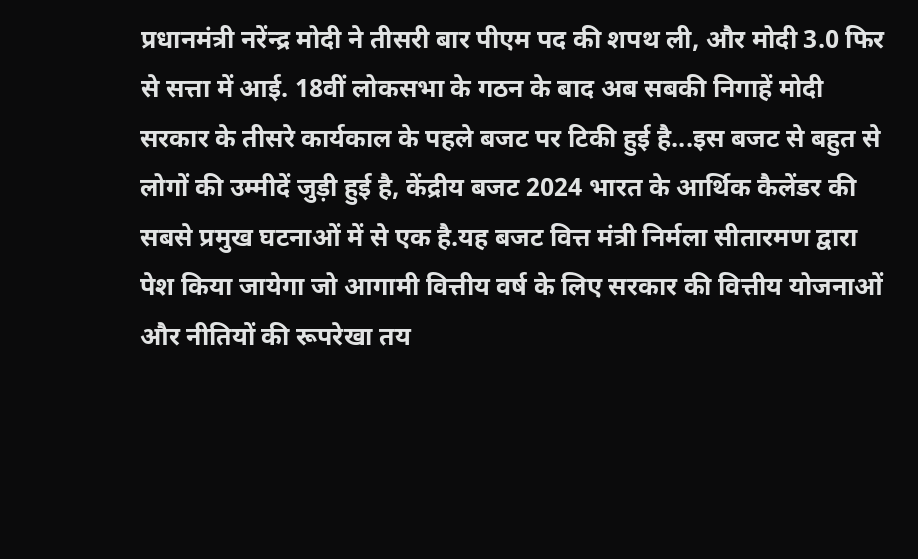प्रधानमंत्री नरेंन्द्र मोदी ने तीसरी बार पीएम पद की शपथ ली, और मोदी 3.0 फिर से सत्ता में आई. 18वीं लोकसभा के गठन के बाद अब सबकी निगाहें मोदी सरकार के तीसरे कार्यकाल के पहले बजट पर टिकी हुई है...इस बजट से बहुत से लोगों की उम्मीदें जुड़ी हुई है, केंद्रीय बजट 2024 भारत के आर्थिक कैलेंडर की सबसे प्रमुख घटनाओं में से एक है.यह बजट वित्त मंत्री निर्मला सीतारमण द्वारा पेश किया जायेगा जो आगामी वित्तीय वर्ष के लिए सरकार की वित्तीय योजनाओं और नीतियों की रूपरेखा तय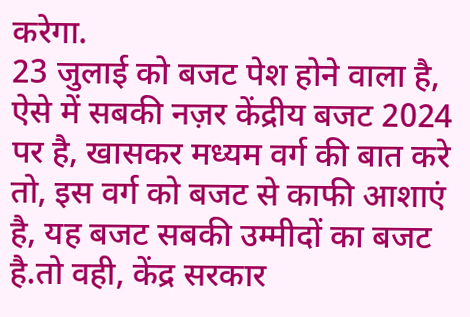करेगा.
23 जुलाई को बजट पेश होने वाला है, ऐसे में सबकी नज़र केंद्रीय बजट 2024 पर है, खासकर मध्यम वर्ग की बात करे तो, इस वर्ग को बजट से काफी आशाएं है, यह बजट सबकी उम्मीदों का बजट है.तो वही, केंद्र सरकार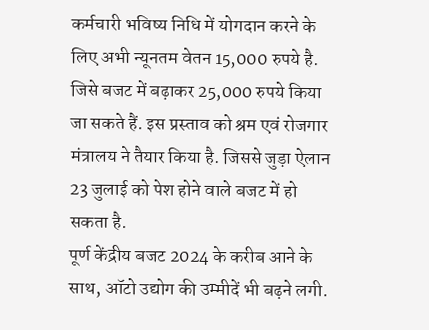कर्मचारी भविष्य निधि में योगदान करने के लिए अभी न्यूनतम वेतन 15,000 रुपये है. जिसे बजट में बढ़ाकर 25,000 रुपये किया जा सकते हैं. इस प्रस्ताव को श्रम एवं रोजगार मंत्रालय ने तैयार किया है. जिससे जुड़ा ऐलान 23 जुलाई को पेश होने वाले बजट में हो सकता है.
पूर्ण केंद्रीय बजट 2024 के करीब आने के साथ, ऑटो उद्योग की उम्मीदें भी बढ़ने लगी.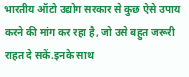भारतीय ऑटो उद्योग सरकार से कुछ ऐसे उपाय करने की मांग कर रहा है, जो उसे बहुत जरूरी राहत दे सकें.इनके साथ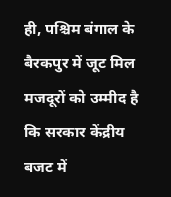ही, पश्चिम बंगाल के बैरकपुर में जूट मिल मजदूरों को उम्मीद है कि सरकार केंद्रीय बजट में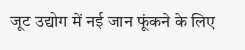जूट उद्योग में नई जान फूंकने के लिए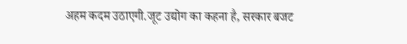अहम कदम उठाएगी.जूट उद्योग का कहना है, सरकार बजट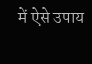में ऐसे उपाय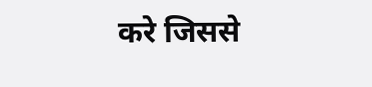करे जिससे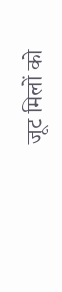जूट मिलों को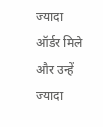ज्यादा ऑर्डर मिले और उन्हें ज्यादा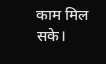काम मिल सके।